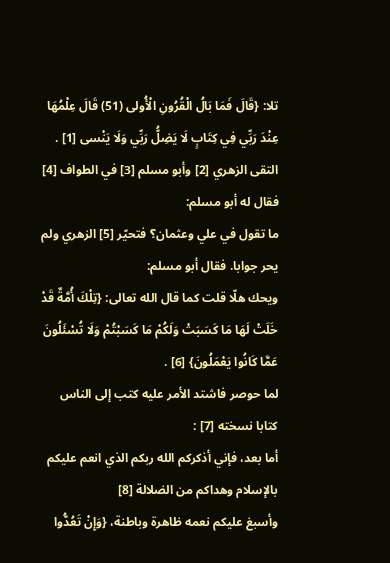تلا: {قَالَ فَمَا بَالُ الْقُرُونِ الْأُولى (51) قَالَ عِلْمُهَا عِنْدَ رَبِّي فِي كِتَابٍ لَا يَضِلُّ رَبِّي وَلَا يَنْسى [1] .
التقى الزهري [2] وأبو مسلم [3] في الطواف [4] فقال له أبو مسلم:
ما تقول في علي وعثمان؟ فتحيّر [5] الزهري ولم يحر جوابا. فقال أبو مسلم:
ويحك هلّا قلت كما قال الله تعالى: {تِلْكَ أُمَّةٌ قَدْ خَلَتْ لَهَا مَا كَسَبَتْ وَلَكُمْ مَا كَسَبْتُمْ وَلَا تُسْئَلُونَ عَمَّا كَانُوا يَعْمَلُونَ} [6] .
لما حوصر فاشتد الأمر عليه كتب إلى الناس كتابا نسخته [7] :
أما بعد، فإني أذكركم الله ربكم الذي انعم عليكم بالإسلام وهداكم من الضلالة [8]
وأسبغ عليكم نعمه ظاهرة وباطنة، {وَإِنْ تَعُدُّوا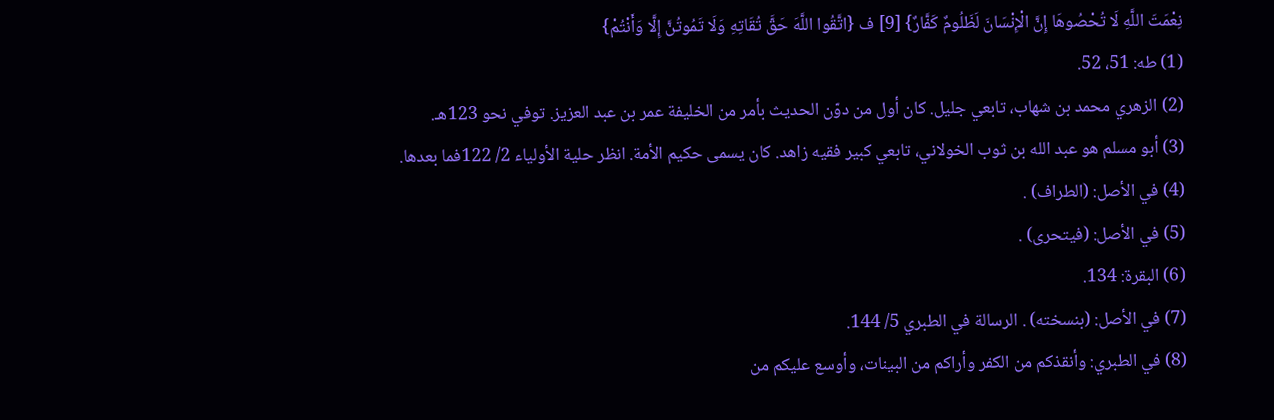نِعْمَتَ اللَّهِ لَا تُحْصُوهَا إِنَّ الْإِنْسَانَ لَظَلُومٌ كَفَّارٌ} [9] ف {اتَّقُوا اللَّهَ حَقَّ تُقَاتِهِ وَلَا تَمُوتُنَّ إِلَّا وَأَنْتُمْ}
(1) طه: 51، 52.
(2) الزهري محمد بن شهاب، تابعي جليل. كان أول من دوّن الحديث بأمر من الخليفة عمر بن عبد العزيز. توفي نحو 123هـ.
(3) أبو مسلم هو عبد الله بن ثوب الخولاني، تابعي كبير فقيه زاهد. كان يسمى حكيم الأمة. انظر حلية الأولياء 2/ 122فما بعدها.
(4) في الأصل: (الطراف) .
(5) في الأصل: (فيتحرى) .
(6) البقرة: 134.
(7) في الأصل: (بنسخته) . الرسالة في الطبري 5/ 144.
(8) في الطبري: وأنقذكم من الكفر وأراكم من البينات، وأوسع عليكم من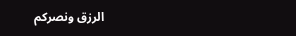الرزق ونصركم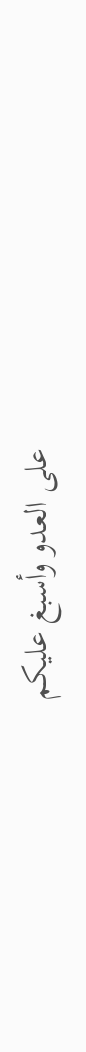على العدو وأسبغ عليكم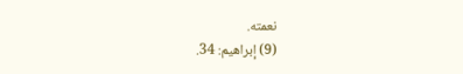نعمته.
(9) إبراهيم: 34.